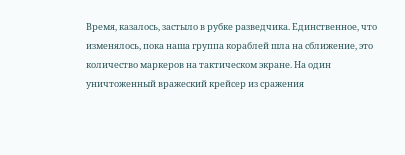Время, казалось, застыло в рубке разведчика. Единственное, что изменялось, пока наша группа кораблей шла на сближение, это количество маркеров на тактическом экране. На один уничтоженный вражеский крейсер из сражения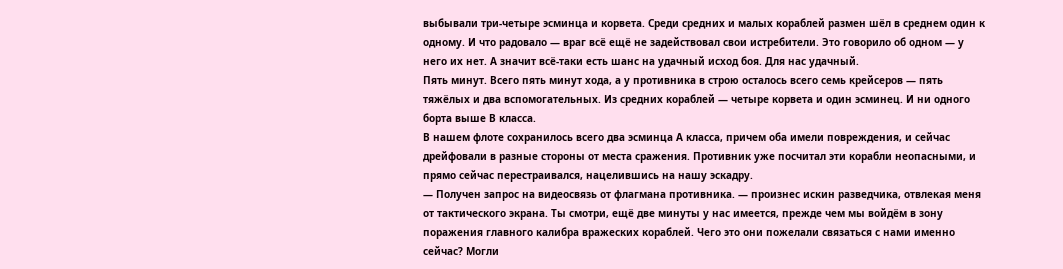выбывали три-четыре эсминца и корвета. Среди средних и малых кораблей размен шёл в среднем один к одному. И что радовало — враг всё ещё не задействовал свои истребители. Это говорило об одном — у него их нет. А значит всё-таки есть шанс на удачный исход боя. Для нас удачный.
Пять минут. Всего пять минут хода, а у противника в строю осталось всего семь крейсеров — пять тяжёлых и два вспомогательных. Из средних кораблей — четыре корвета и один эсминец. И ни одного борта выше В класса.
В нашем флоте сохранилось всего два эсминца А класса, причем оба имели повреждения, и сейчас дрейфовали в разные стороны от места сражения. Противник уже посчитал эти корабли неопасными, и прямо сейчас перестраивался, нацелившись на нашу эскадру.
— Получен запрос на видеосвязь от флагмана противника. — произнес искин разведчика, отвлекая меня от тактического экрана. Ты смотри, ещё две минуты у нас имеется, прежде чем мы войдём в зону поражения главного калибра вражеских кораблей. Чего это они пожелали связаться с нами именно сейчас? Могли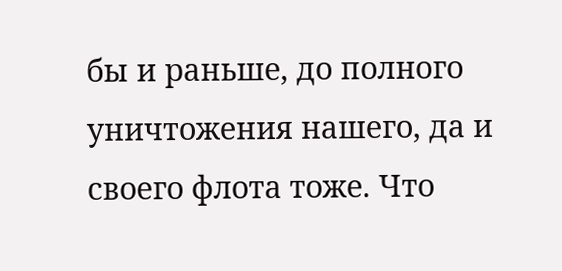бы и раньше, до полного уничтожения нашего, да и своего флота тоже. Что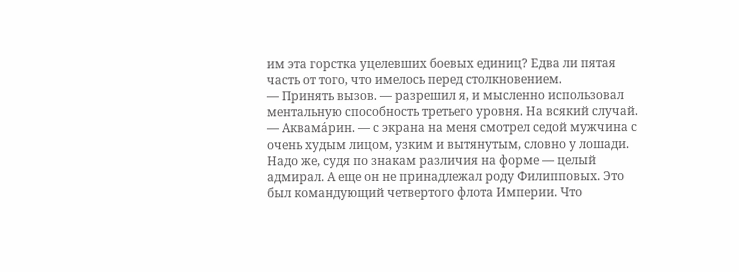им эта горстка уцелевших боевых единиц? Едва ли пятая часть от того, что имелось перед столкновением.
— Принять вызов. — разрешил я, и мысленно использовал ментальную способность третьего уровня. На всякий случай.
— Аквама́рин. — с экрана на меня смотрел седой мужчина с очень худым лицом, узким и вытянутым, словно у лошади. Надо же, судя по знакам различия на форме — целый адмирал. А еще он не принадлежал роду Филипповых. Это был командующий четвертого флота Империи. Что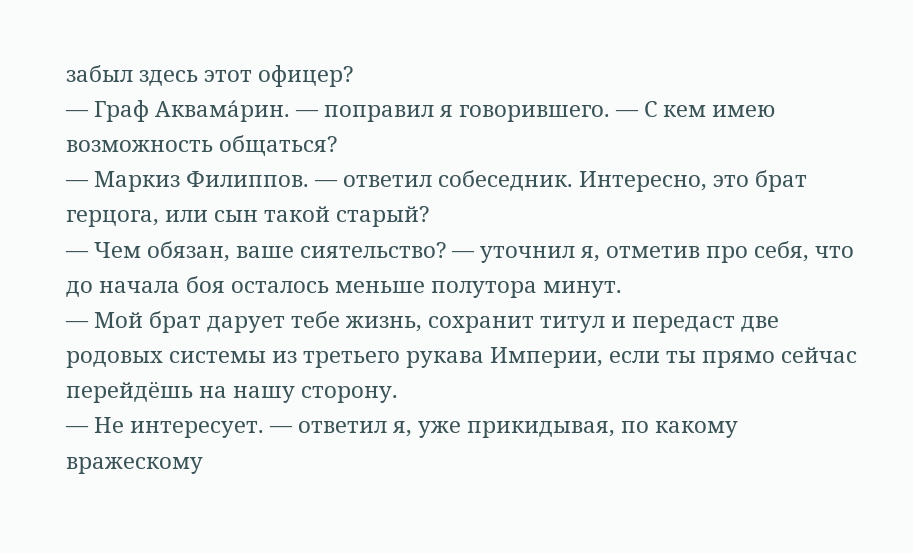забыл здесь этот офицер?
— Граф Аквама́рин. — поправил я говорившего. — С кем имею возможность общаться?
— Маркиз Филиппов. — ответил собеседник. Интересно, это брат герцога, или сын такой старый?
— Чем обязан, ваше сиятельство? — уточнил я, отметив про себя, что до начала боя осталось меньше полутора минут.
— Мой брат дарует тебе жизнь, сохранит титул и передаст две родовых системы из третьего рукава Империи, если ты прямо сейчас перейдёшь на нашу сторону.
— Не интересует. — ответил я, уже прикидывая, по какому вражескому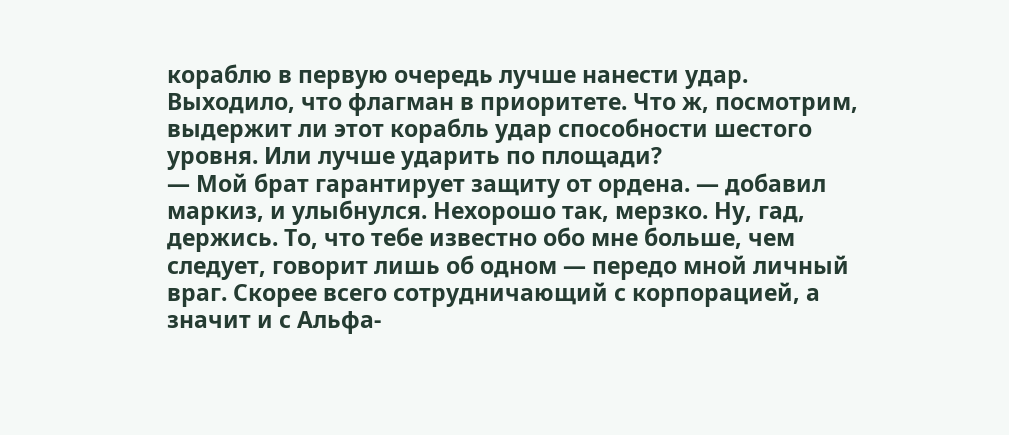кораблю в первую очередь лучше нанести удар. Выходило, что флагман в приоритете. Что ж, посмотрим, выдержит ли этот корабль удар способности шестого уровня. Или лучше ударить по площади?
— Мой брат гарантирует защиту от ордена. — добавил маркиз, и улыбнулся. Нехорошо так, мерзко. Ну, гад, держись. То, что тебе известно обо мне больше, чем следует, говорит лишь об одном — передо мной личный враг. Скорее всего сотрудничающий с корпорацией, а значит и с Альфа-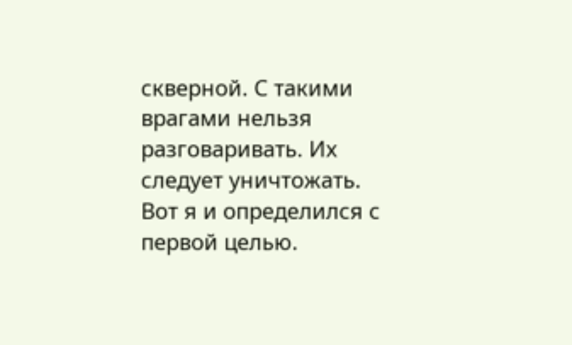скверной. С такими врагами нельзя разговаривать. Их следует уничтожать. Вот я и определился с первой целью.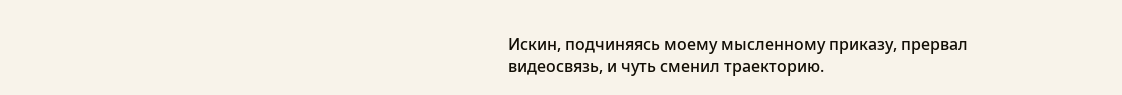Искин, подчиняясь моему мысленному приказу, прервал видеосвязь, и чуть сменил траекторию.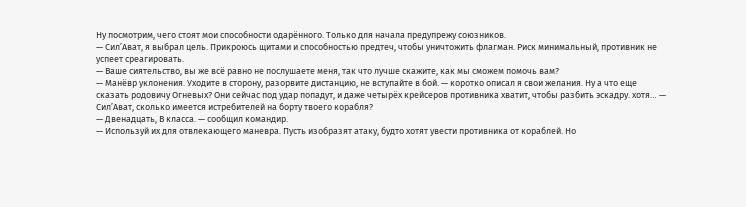Ну посмотрим, чего стоят мои способности одарённого. Только для начала предупрежу союзников.
— Сил’Ават, я выбрал цель. Прикроюсь щитами и способностью предтеч, чтобы уничтожить флагман. Риск минимальный, противник не успеет среагировать.
— Ваше сиятельство, вы же всё равно не послушаете меня, так что лучше скажите, как мы сможем помочь вам?
— Манёвр уклонения. Уходите в сторону, разорвите дистанцию, не вступайте в бой. — коротко описал я свои желания. Ну а что еще сказать родовичу Огневых? Они сейчас под удар попадут, и даже четырёх крейсеров противника хватит, чтобы разбить эскадру. хотя… — Сил’Ават, сколько имеется истребителей на борту твоего корабля?
— Двенадцать, В класса. — сообщил командир.
— Используй их для отвлекающего маневра. Пусть изобразят атаку, будто хотят увести противника от кораблей. Но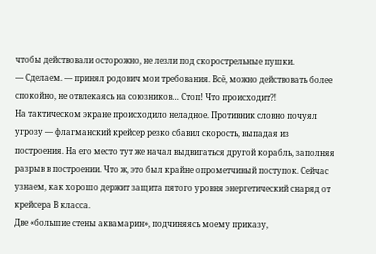чтобы действовали осторожно, не лезли под скорострельные пушки.
— Сделаем. — принял родович мои требования. Всё, можно действовать более спокойно, не отвлекаясь на союзников… Стоп! Что происходит⁈
На тактическом экране происходило неладное. Противник словно почуял угрозу — флагманский крейсер резко сбавил скорость, выпадая из построения. На его место тут же начал выдвигаться другой корабль, заполняя разрыв в построении. Что ж, это был крайне опрометчивый поступок. Сейчас узнаем, как хорошо держит защита пятого уровня энергетический снаряд от крейсера В класса.
Две «большие стены аквамарин», подчиняясь моему приказу,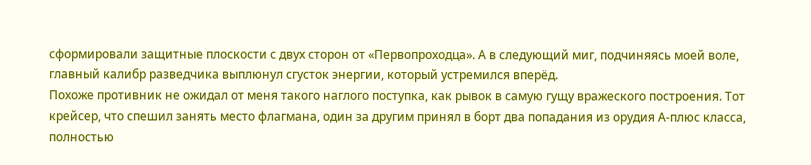сформировали защитные плоскости с двух сторон от «Первопроходца». А в следующий миг, подчиняясь моей воле, главный калибр разведчика выплюнул сгусток энергии, который устремился вперёд.
Похоже противник не ожидал от меня такого наглого поступка, как рывок в самую гущу вражеского построения. Тот крейсер, что спешил занять место флагмана, один за другим принял в борт два попадания из орудия А-плюс класса, полностью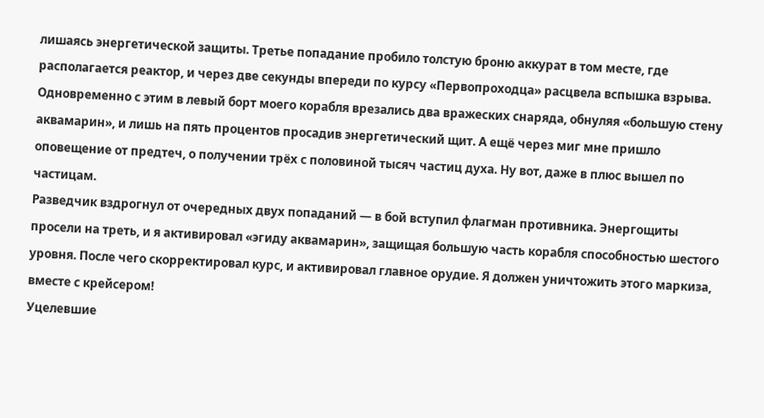лишаясь энергетической защиты. Третье попадание пробило толстую броню аккурат в том месте, где располагается реактор, и через две секунды впереди по курсу «Первопроходца» расцвела вспышка взрыва.
Одновременно с этим в левый борт моего корабля врезались два вражеских снаряда, обнуляя «большую стену аквамарин», и лишь на пять процентов просадив энергетический щит. А ещё через миг мне пришло оповещение от предтеч, о получении трёх с половиной тысяч частиц духа. Ну вот, даже в плюс вышел по частицам.
Разведчик вздрогнул от очередных двух попаданий — в бой вступил флагман противника. Энергощиты просели на треть, и я активировал «эгиду аквамарин», защищая большую часть корабля способностью шестого уровня. После чего скорректировал курс, и активировал главное орудие. Я должен уничтожить этого маркиза, вместе с крейсером!
Уцелевшие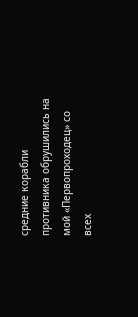средние корабли противника обрушились на мой «Первопроходец» со всех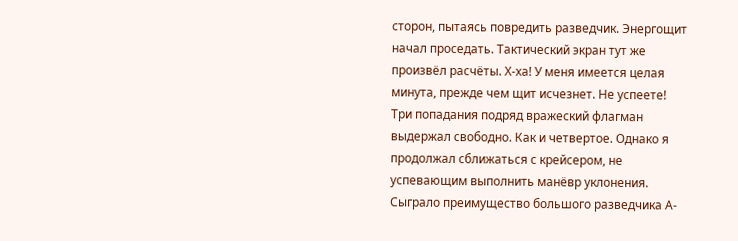сторон, пытаясь повредить разведчик. Энергощит начал проседать. Тактический экран тут же произвёл расчёты. Х-ха! У меня имеется целая минута, прежде чем щит исчезнет. Не успеете!
Три попадания подряд вражеский флагман выдержал свободно. Как и четвертое. Однако я продолжал сближаться с крейсером, не успевающим выполнить манёвр уклонения. Сыграло преимущество большого разведчика А-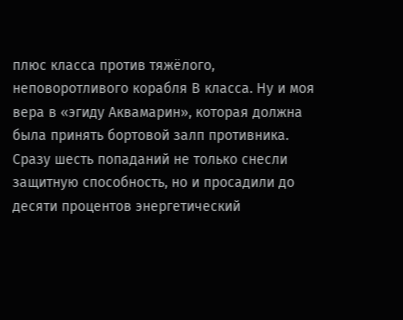плюс класса против тяжёлого, неповоротливого корабля В класса. Ну и моя вера в «эгиду Аквамарин», которая должна была принять бортовой залп противника.
Сразу шесть попаданий не только снесли защитную способность, но и просадили до десяти процентов энергетический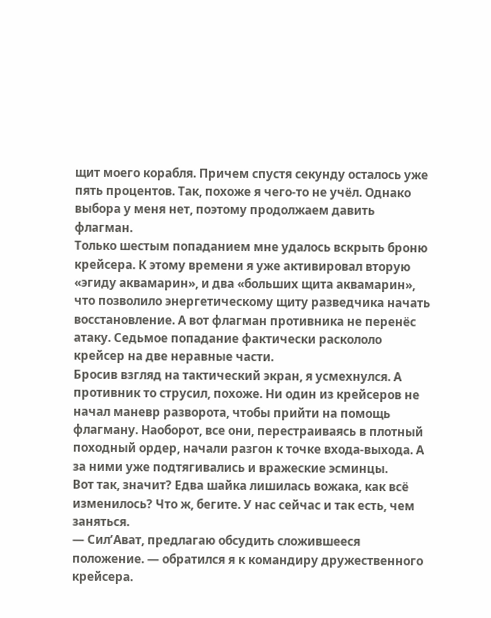щит моего корабля. Причем спустя секунду осталось уже пять процентов. Так, похоже я чего-то не учёл. Однако выбора у меня нет, поэтому продолжаем давить флагман.
Только шестым попаданием мне удалось вскрыть броню крейсера. К этому времени я уже активировал вторую «эгиду аквамарин», и два «больших щита аквамарин», что позволило энергетическому щиту разведчика начать восстановление. А вот флагман противника не перенёс атаку. Седьмое попадание фактически раскололо крейсер на две неравные части.
Бросив взгляд на тактический экран, я усмехнулся. А противник то струсил, похоже. Ни один из крейсеров не начал маневр разворота, чтобы прийти на помощь флагману. Наоборот, все они, перестраиваясь в плотный походный ордер, начали разгон к точке входа-выхода. А за ними уже подтягивались и вражеские эсминцы.
Вот так, значит? Едва шайка лишилась вожака, как всё изменилось? Что ж, бегите. У нас сейчас и так есть, чем заняться.
— Сил’Ават, предлагаю обсудить сложившееся положение. — обратился я к командиру дружественного крейсера.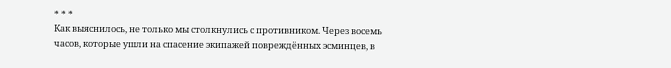* * *
Как выяснилось, не только мы столкнулись с противником. Через восемь часов, которые ушли на спасение экипажей повреждённых эсминцев, в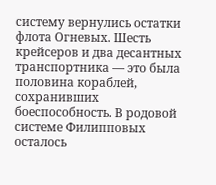систему вернулись остатки флота Огневых. Шесть крейсеров и два десантных транспортника — это была половина кораблей, сохранивших боеспособность. В родовой системе Филипповых осталось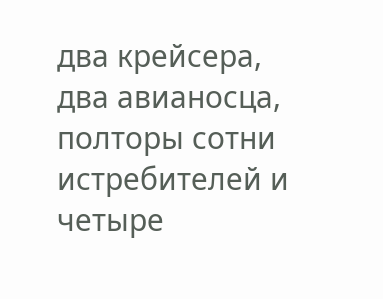два крейсера, два авианосца, полторы сотни истребителей и четыре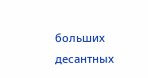больших десантных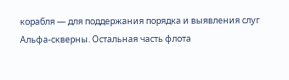корабля — для поддержания порядка и выявления слуг Альфа-скверны. Остальная часть флота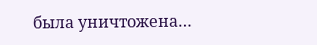была уничтожена…